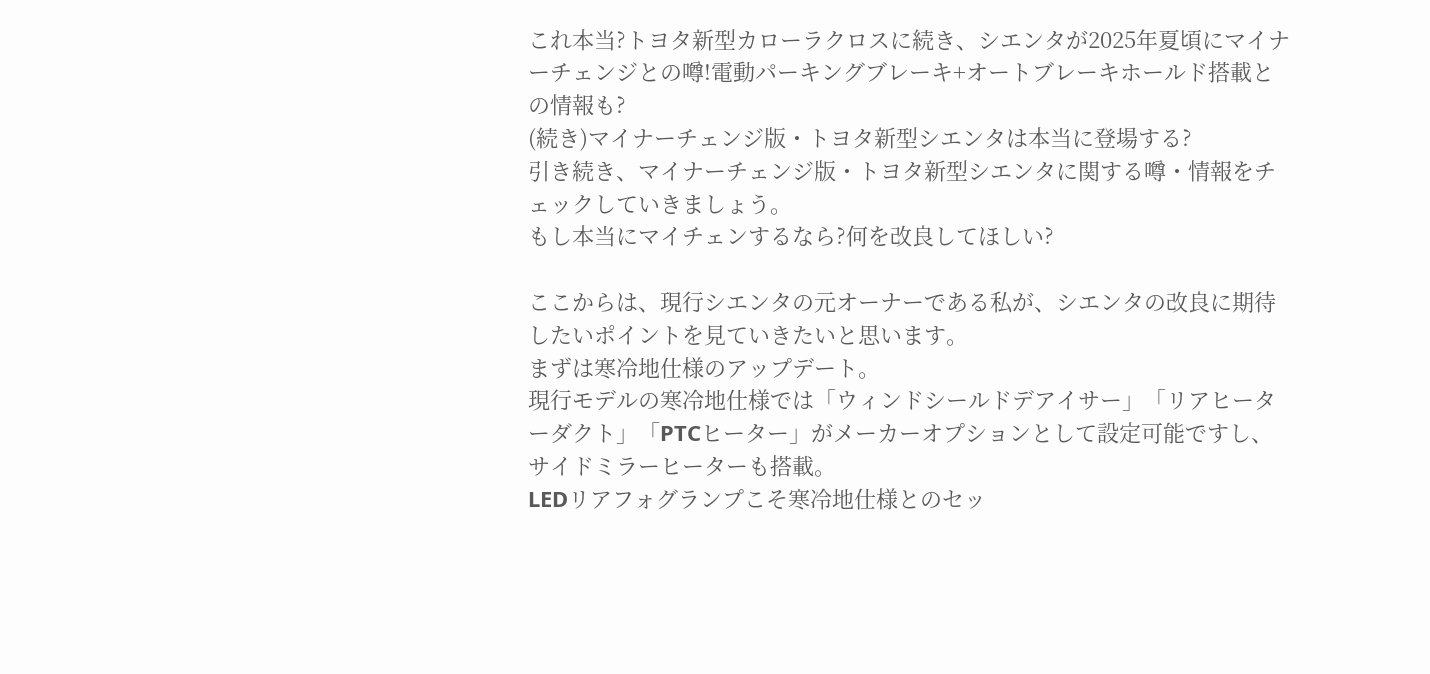これ本当?トヨタ新型カローラクロスに続き、シエンタが2025年夏頃にマイナーチェンジとの噂!電動パーキングブレーキ+オートブレーキホールド搭載との情報も?
(続き)マイナーチェンジ版・トヨタ新型シエンタは本当に登場する?
引き続き、マイナーチェンジ版・トヨタ新型シエンタに関する噂・情報をチェックしていきましょう。
もし本当にマイチェンするなら?何を改良してほしい?

ここからは、現行シエンタの元オーナーである私が、シエンタの改良に期待したいポイントを見ていきたいと思います。
まずは寒冷地仕様のアップデート。
現行モデルの寒冷地仕様では「ウィンドシールドデアイサー」「リアヒーターダクト」「PTCヒーター」がメーカーオプションとして設定可能ですし、サイドミラーヒーターも搭載。
LEDリアフォグランプこそ寒冷地仕様とのセッ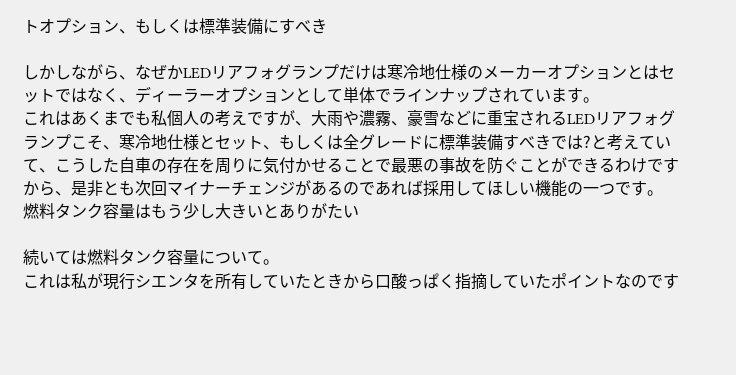トオプション、もしくは標準装備にすべき

しかしながら、なぜかLEDリアフォグランプだけは寒冷地仕様のメーカーオプションとはセットではなく、ディーラーオプションとして単体でラインナップされています。
これはあくまでも私個人の考えですが、大雨や濃霧、豪雪などに重宝されるLEDリアフォグランプこそ、寒冷地仕様とセット、もしくは全グレードに標準装備すべきでは?と考えていて、こうした自車の存在を周りに気付かせることで最悪の事故を防ぐことができるわけですから、是非とも次回マイナーチェンジがあるのであれば採用してほしい機能の一つです。
燃料タンク容量はもう少し大きいとありがたい

続いては燃料タンク容量について。
これは私が現行シエンタを所有していたときから口酸っぱく指摘していたポイントなのです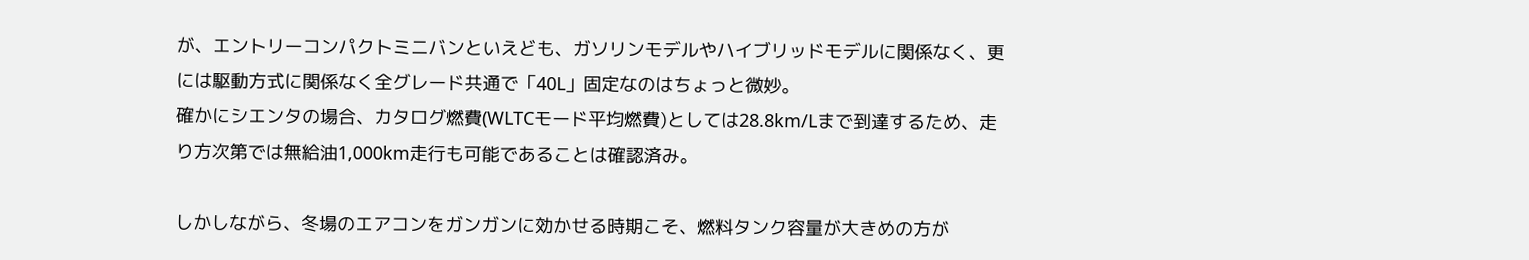が、エントリーコンパクトミニバンといえども、ガソリンモデルやハイブリッドモデルに関係なく、更には駆動方式に関係なく全グレード共通で「40L」固定なのはちょっと微妙。
確かにシエンタの場合、カタログ燃費(WLTCモード平均燃費)としては28.8km/Lまで到達するため、走り方次第では無給油1,000km走行も可能であることは確認済み。

しかしながら、冬場のエアコンをガンガンに効かせる時期こそ、燃料タンク容量が大きめの方が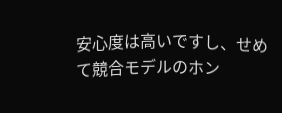安心度は高いですし、せめて競合モデルのホン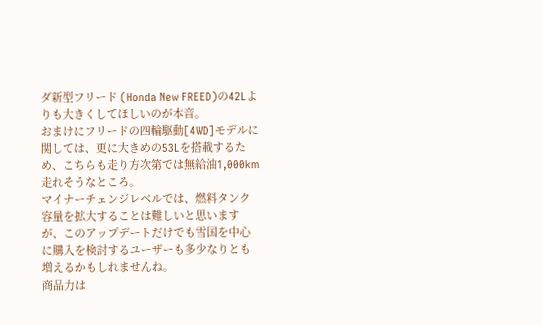ダ新型フリード (Honda New FREED)の42Lよりも大きくしてほしいのが本音。
おまけにフリードの四輪駆動[4WD]モデルに関しては、更に大きめの53Lを搭載するため、こちらも走り方次第では無給油1,000km走れそうなところ。
マイナーチェンジレベルでは、燃料タンク容量を拡大することは難しいと思いますが、このアップデートだけでも雪国を中心に購入を検討するユーザーも多少なりとも増えるかもしれませんね。
商品力は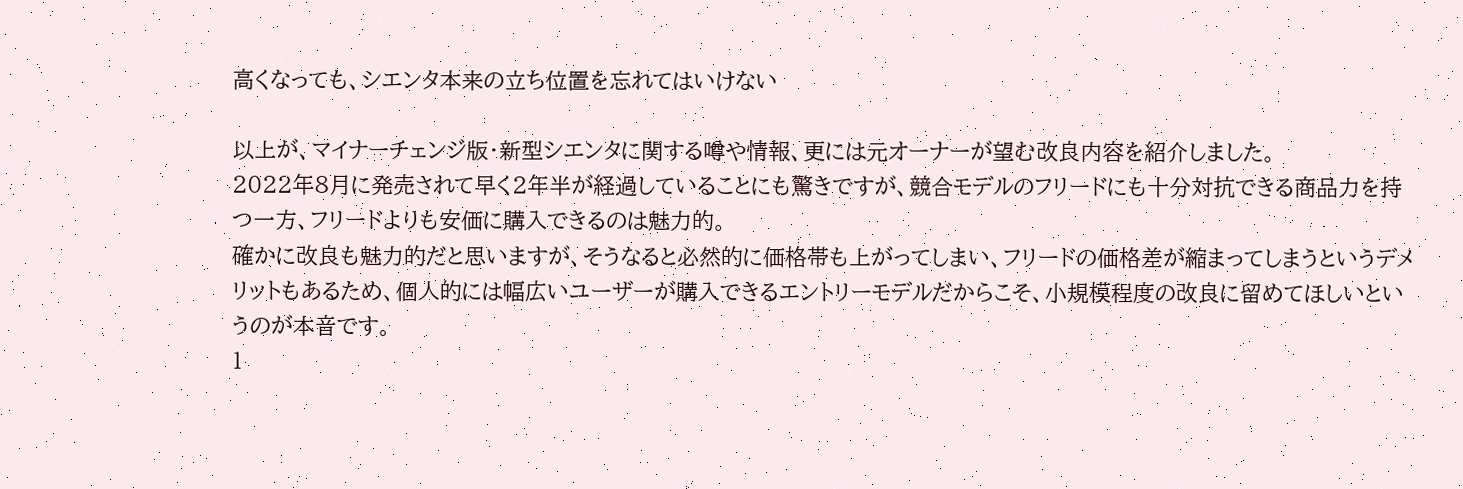高くなっても、シエンタ本来の立ち位置を忘れてはいけない

以上が、マイナーチェンジ版・新型シエンタに関する噂や情報、更には元オーナーが望む改良内容を紹介しました。
2022年8月に発売されて早く2年半が経過していることにも驚きですが、競合モデルのフリードにも十分対抗できる商品力を持つ一方、フリードよりも安価に購入できるのは魅力的。
確かに改良も魅力的だと思いますが、そうなると必然的に価格帯も上がってしまい、フリードの価格差が縮まってしまうというデメリットもあるため、個人的には幅広いユーザーが購入できるエントリーモデルだからこそ、小規模程度の改良に留めてほしいというのが本音です。
1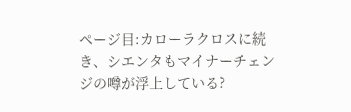ページ目:カローラクロスに続き、シエンタもマイナーチェンジの噂が浮上している?